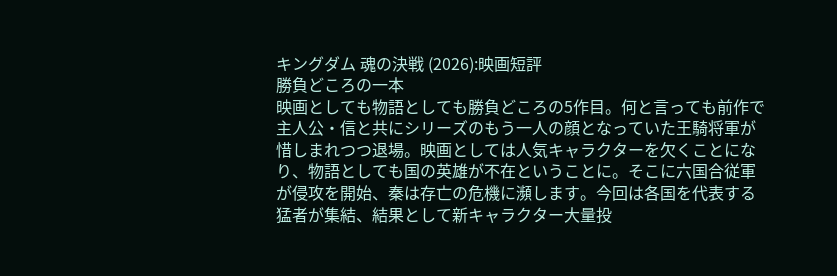キングダム 魂の決戦 (2026):映画短評
勝負どころの一本
映画としても物語としても勝負どころの5作目。何と言っても前作で主人公・信と共にシリーズのもう一人の顔となっていた王騎将軍が惜しまれつつ退場。映画としては人気キャラクターを欠くことになり、物語としても国の英雄が不在ということに。そこに六国合従軍が侵攻を開始、秦は存亡の危機に瀕します。今回は各国を代表する猛者が集結、結果として新キャラクター大量投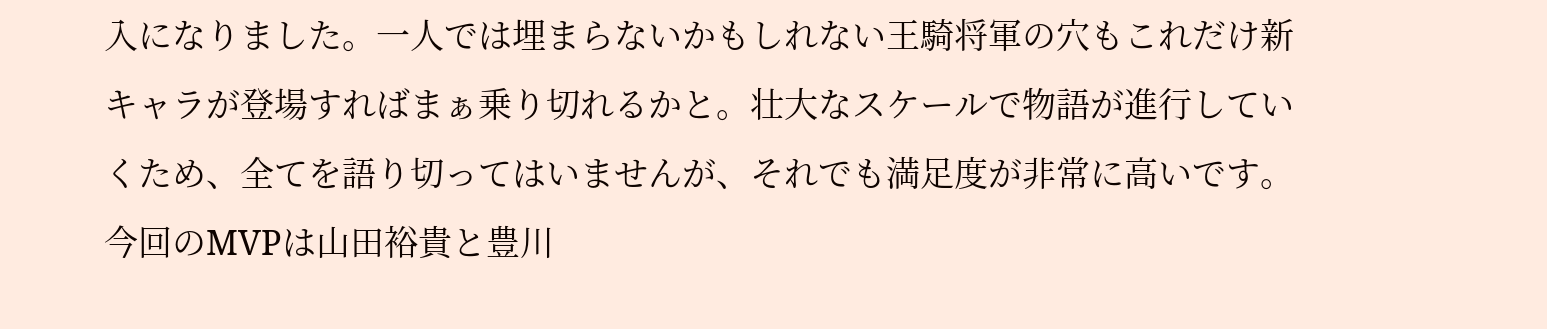入になりました。一人では埋まらないかもしれない王騎将軍の穴もこれだけ新キャラが登場すればまぁ乗り切れるかと。壮大なスケールで物語が進行していくため、全てを語り切ってはいませんが、それでも満足度が非常に高いです。今回のMVPは山田裕貴と豊川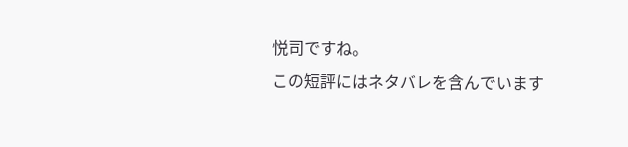悦司ですね。
この短評にはネタバレを含んでいます